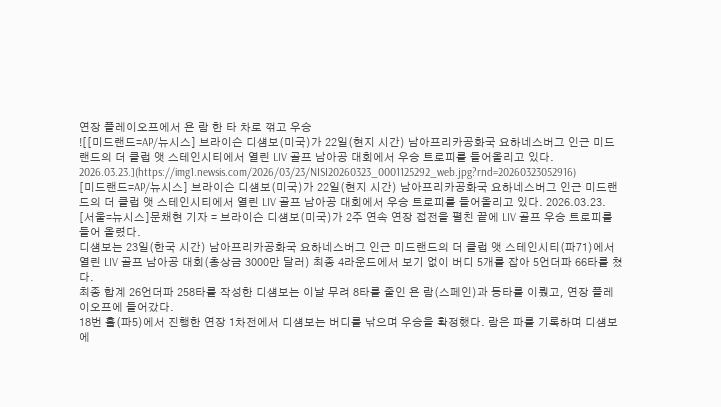연장 플레이오프에서 욘 람 한 타 차로 꺾고 우승
![[미드랜드=AP/뉴시스] 브라이슨 디섐보(미국)가 22일(현지 시간) 남아프리카공화국 요하네스버그 인근 미드랜드의 더 클럽 앳 스테인시티에서 열린 LIV 골프 남아공 대회에서 우승 트로피를 들어올리고 있다. 2026.03.23.](https://img1.newsis.com/2026/03/23/NISI20260323_0001125292_web.jpg?rnd=20260323052916)
[미드랜드=AP/뉴시스] 브라이슨 디섐보(미국)가 22일(현지 시간) 남아프리카공화국 요하네스버그 인근 미드랜드의 더 클럽 앳 스테인시티에서 열린 LIV 골프 남아공 대회에서 우승 트로피를 들어올리고 있다. 2026.03.23.
[서울=뉴시스]문채현 기자 = 브라이슨 디섐보(미국)가 2주 연속 연장 접전을 펼친 끝에 LIV 골프 우승 트로피를 들어 올렸다.
디섐보는 23일(한국 시간) 남아프리카공화국 요하네스버그 인근 미드랜드의 더 클럽 앳 스테인시티(파71)에서 열린 LIV 골프 남아공 대회(총상금 3000만 달러) 최종 4라운드에서 보기 없이 버디 5개를 잡아 5언더파 66타를 쳤다.
최종 합계 26언더파 258타를 작성한 디섐보는 이날 무려 8타를 줄인 욘 람(스페인)과 동타를 이뤘고, 연장 플레이오프에 들어갔다.
18번 홀(파5)에서 진행한 연장 1차전에서 디섐보는 버디를 낚으며 우승을 확정했다. 람은 파를 기록하며 디섐보에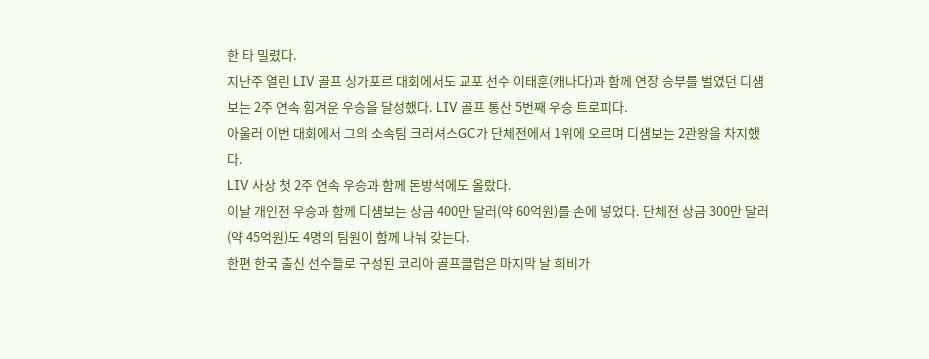한 타 밀렸다.
지난주 열린 LIV 골프 싱가포르 대회에서도 교포 선수 이태훈(캐나다)과 함께 연장 승부를 벌였던 디섐보는 2주 연속 힘겨운 우승을 달성했다. LIV 골프 통산 5번째 우승 트로피다.
아울러 이번 대회에서 그의 소속팀 크러셔스GC가 단체전에서 1위에 오르며 디섐보는 2관왕을 차지했다.
LIV 사상 첫 2주 연속 우승과 함께 돈방석에도 올랐다.
이날 개인전 우승과 함께 디섐보는 상금 400만 달러(약 60억원)를 손에 넣었다. 단체전 상금 300만 달러(약 45억원)도 4명의 팀원이 함께 나눠 갖는다.
한편 한국 출신 선수들로 구성된 코리아 골프클럽은 마지막 날 희비가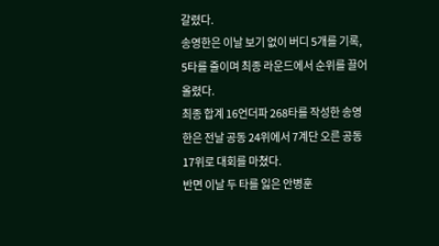갈렸다.
송영한은 이날 보기 없이 버디 5개를 기록, 5타를 줄이며 최종 라운드에서 순위를 끌어올렸다.
최종 합계 16언더파 268타를 작성한 송영한은 전날 공동 24위에서 7계단 오른 공동 17위로 대회를 마쳤다.
반면 이날 두 타를 잃은 안병훈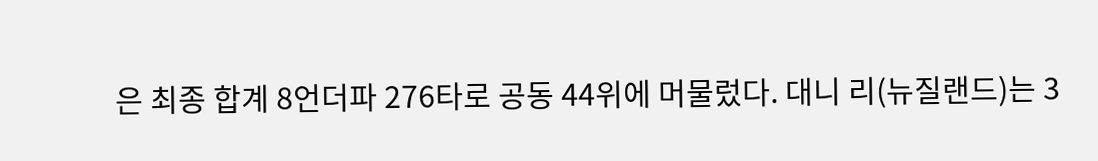은 최종 합계 8언더파 276타로 공동 44위에 머물렀다. 대니 리(뉴질랜드)는 3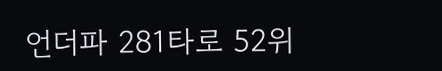언더파 281타로 52위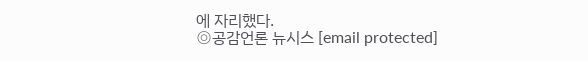에 자리했다.
◎공감언론 뉴시스 [email protected]